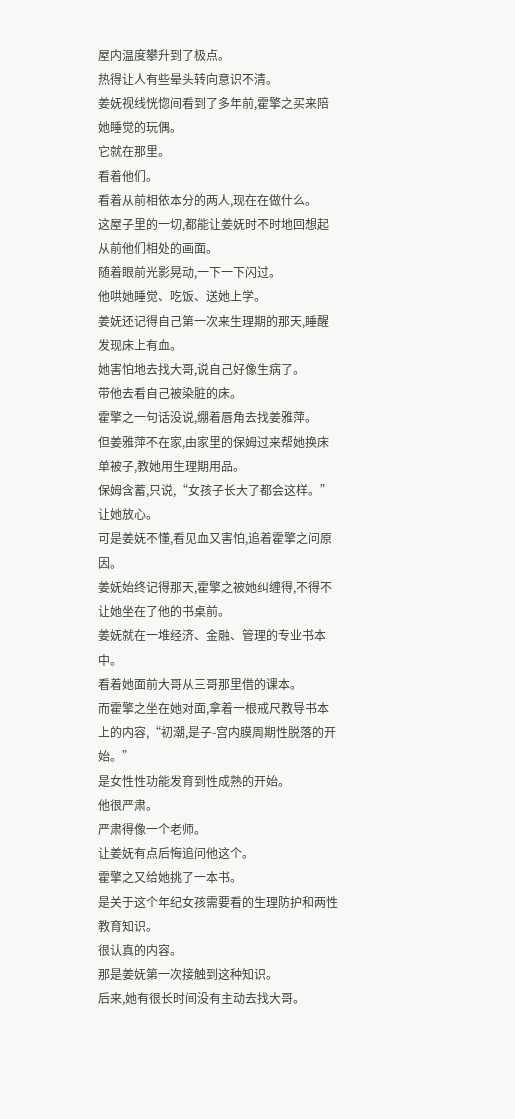屋内温度攀升到了极点。
热得让人有些晕头转向意识不清。
姜妩视线恍惚间看到了多年前,霍擎之买来陪她睡觉的玩偶。
它就在那里。
看着他们。
看着从前相依本分的两人,现在在做什么。
这屋子里的一切,都能让姜妩时不时地回想起从前他们相处的画面。
随着眼前光影晃动,一下一下闪过。
他哄她睡觉、吃饭、送她上学。
姜妩还记得自己第一次来生理期的那天,睡醒发现床上有血。
她害怕地去找大哥,说自己好像生病了。
带他去看自己被染脏的床。
霍擎之一句话没说,绷着唇角去找姜雅萍。
但姜雅萍不在家,由家里的保姆过来帮她换床单被子,教她用生理期用品。
保姆含蓄,只说,“女孩子长大了都会这样。”
让她放心。
可是姜妩不懂,看见血又害怕,追着霍擎之问原因。
姜妩始终记得那天,霍擎之被她纠缠得,不得不让她坐在了他的书桌前。
姜妩就在一堆经济、金融、管理的专业书本中。
看着她面前大哥从三哥那里借的课本。
而霍擎之坐在她对面,拿着一根戒尺教导书本上的内容,“初潮,是子-宫内膜周期性脱落的开始。”
是女性性功能发育到性成熟的开始。
他很严肃。
严肃得像一个老师。
让姜妩有点后悔追问他这个。
霍擎之又给她挑了一本书。
是关于这个年纪女孩需要看的生理防护和两性教育知识。
很认真的内容。
那是姜妩第一次接触到这种知识。
后来,她有很长时间没有主动去找大哥。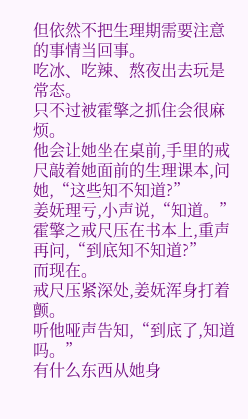但依然不把生理期需要注意的事情当回事。
吃冰、吃辣、熬夜出去玩是常态。
只不过被霍擎之抓住会很麻烦。
他会让她坐在桌前,手里的戒尺敲着她面前的生理课本,问她,“这些知不知道?”
姜妩理亏,小声说,“知道。”
霍擎之戒尺压在书本上,重声再问,“到底知不知道?”
而现在。
戒尺压紧深处,姜妩浑身打着颤。
听他哑声告知,“到底了,知道吗。”
有什么东西从她身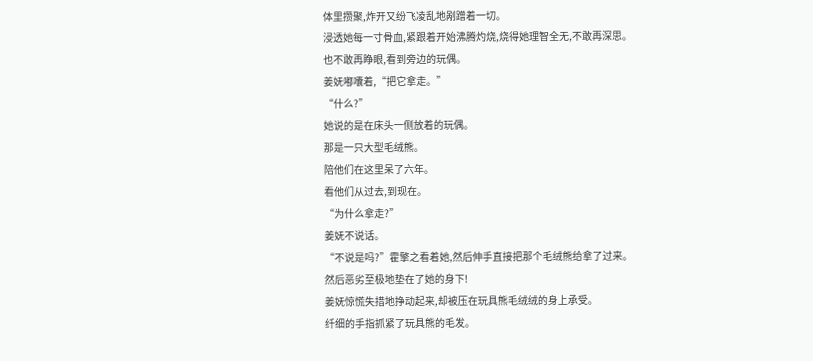体里攒聚,炸开又纷飞凌乱地剐蹭着一切。
浸透她每一寸骨血,紧跟着开始沸腾灼烧,烧得她理智全无,不敢再深思。
也不敢再睁眼,看到旁边的玩偶。
姜妩嘟囔着,“把它拿走。”
“什么?”
她说的是在床头一侧放着的玩偶。
那是一只大型毛绒熊。
陪他们在这里呆了六年。
看他们从过去,到现在。
“为什么拿走?”
姜妩不说话。
“不说是吗?”霍擎之看着她,然后伸手直接把那个毛绒熊给拿了过来。
然后恶劣至极地垫在了她的身下!
姜妩惊慌失措地挣动起来,却被压在玩具熊毛绒绒的身上承受。
纤细的手指抓紧了玩具熊的毛发。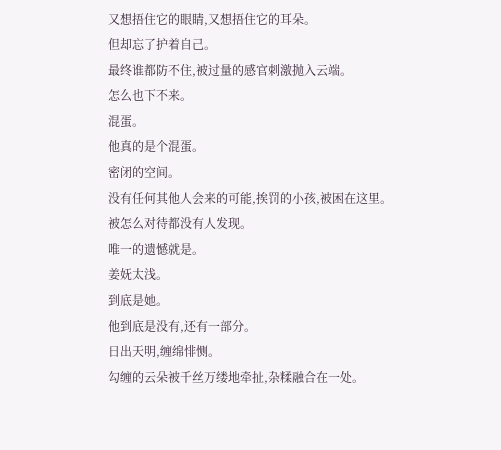又想捂住它的眼睛,又想捂住它的耳朵。
但却忘了护着自己。
最终谁都防不住,被过量的感官刺激抛入云端。
怎么也下不来。
混蛋。
他真的是个混蛋。
密闭的空间。
没有任何其他人会来的可能,挨罚的小孩,被困在这里。
被怎么对待都没有人发现。
唯一的遗憾就是。
姜妩太浅。
到底是她。
他到底是没有,还有一部分。
日出天明,缠绵悱恻。
勾缠的云朵被千丝万缕地牵扯,杂糅融合在一处。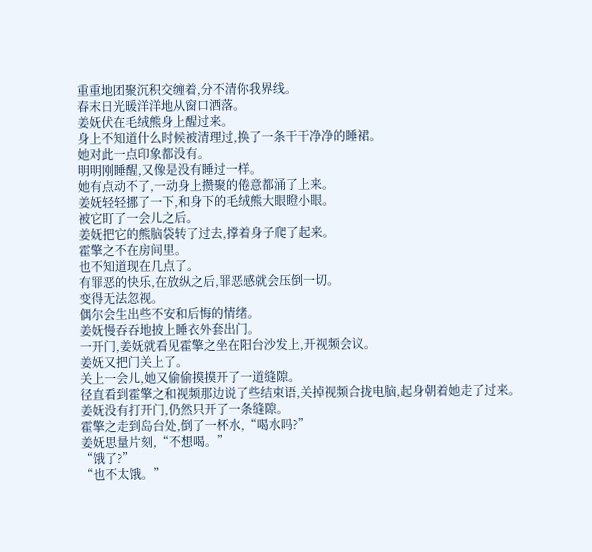重重地团聚沉积交缠着,分不清你我界线。
春末日光暖洋洋地从窗口洒落。
姜妩伏在毛绒熊身上醒过来。
身上不知道什么时候被清理过,换了一条干干净净的睡裙。
她对此一点印象都没有。
明明刚睡醒,又像是没有睡过一样。
她有点动不了,一动身上攒聚的倦意都涌了上来。
姜妩轻轻挪了一下,和身下的毛绒熊大眼瞪小眼。
被它盯了一会儿之后。
姜妩把它的熊脑袋转了过去,撑着身子爬了起来。
霍擎之不在房间里。
也不知道现在几点了。
有罪恶的快乐,在放纵之后,罪恶感就会压倒一切。
变得无法忽视。
偶尔会生出些不安和后悔的情绪。
姜妩慢吞吞地披上睡衣外套出门。
一开门,姜妩就看见霍擎之坐在阳台沙发上,开视频会议。
姜妩又把门关上了。
关上一会儿,她又偷偷摸摸开了一道缝隙。
径直看到霍擎之和视频那边说了些结束语,关掉视频合拢电脑,起身朝着她走了过来。
姜妩没有打开门,仍然只开了一条缝隙。
霍擎之走到岛台处,倒了一杯水,“喝水吗?”
姜妩思量片刻,“不想喝。”
“饿了?”
“也不太饿。”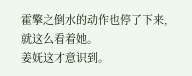霍擎之倒水的动作也停了下来,就这么看着她。
姜妩这才意识到。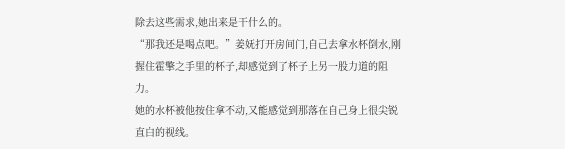除去这些需求,她出来是干什么的。
“那我还是喝点吧。”姜妩打开房间门,自己去拿水杯倒水,刚握住霍擎之手里的杯子,却感觉到了杯子上另一股力道的阻力。
她的水杯被他按住拿不动,又能感觉到那落在自己身上很尖锐直白的视线。